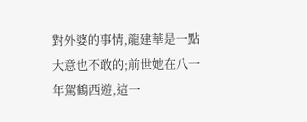對外婆的事情,龍建華是一點大意也不敢的;前世她在八一年駕鶴西遊,這一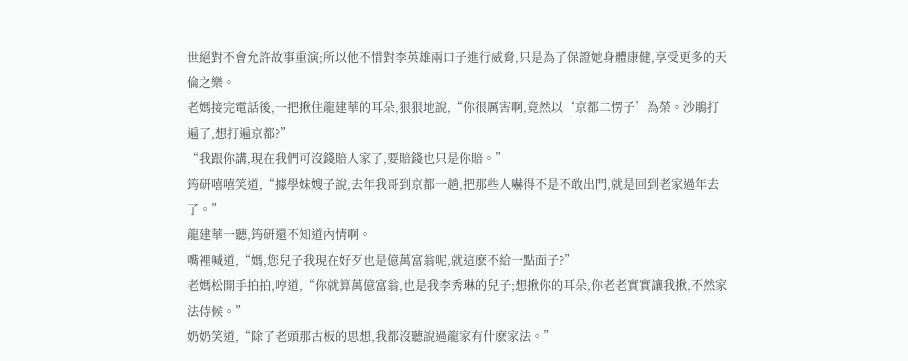世絕對不會允許故事重演;所以他不惜對李英雄兩口子進行威脅,只是為了保證她身體康健,享受更多的天倫之樂。
老媽接完電話後,一把揪住龍建華的耳朵,狠狠地說,“你很厲害啊,竟然以‘京都二愣子’為榮。沙鵑打遍了,想打遍京都?”
“我跟你講,現在我們可沒錢賠人家了,要賠錢也只是你賠。”
筠研嘻嘻笑道,“據學妹嫂子說,去年我哥到京都一趟,把那些人嚇得不是不敢出門,就是回到老家過年去了。”
龍建華一聽,筠研還不知道內情啊。
嘴裡喊道,“媽,您兒子我現在好歹也是億萬富翁呢,就這麽不給一點面子?”
老媽松開手拍拍,哼道,“你就算萬億富翁,也是我李秀琳的兒子;想揪你的耳朵,你老老實實讓我揪,不然家法侍候。”
奶奶笑道,“除了老頭那古板的思想,我都沒聽說過龍家有什麽家法。”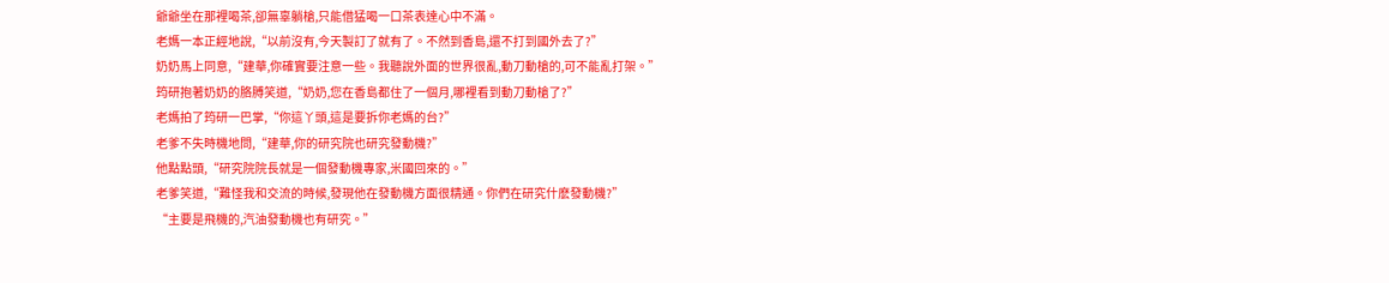爺爺坐在那裡喝茶,卻無辜躺槍,只能借猛喝一口茶表達心中不滿。
老媽一本正經地說,“以前沒有,今天製訂了就有了。不然到香島,還不打到國外去了?”
奶奶馬上同意,“建華,你確實要注意一些。我聽說外面的世界很亂,動刀動槍的,可不能亂打架。”
筠研抱著奶奶的胳膊笑道,“奶奶,您在香島都住了一個月,哪裡看到動刀動槍了?”
老媽拍了筠研一巴掌,“你這丫頭,這是要拆你老媽的台?”
老爹不失時機地問,“建華,你的研究院也研究發動機?”
他點點頭,“研究院院長就是一個發動機專家,米國回來的。”
老爹笑道,“難怪我和交流的時候,發現他在發動機方面很精通。你們在研究什麽發動機?”
“主要是飛機的,汽油發動機也有研究。”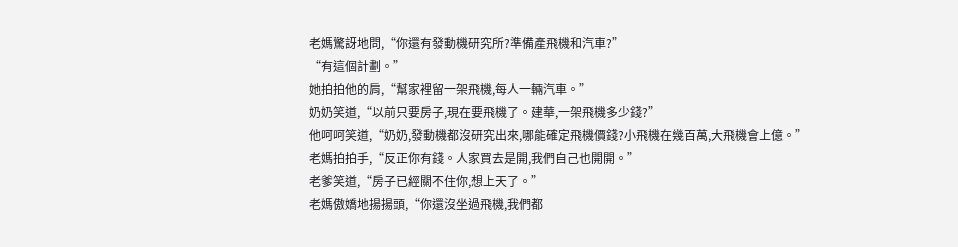老媽驚訝地問,“你還有發動機研究所?準備產飛機和汽車?”
“有這個計劃。”
她拍拍他的肩,“幫家裡留一架飛機,每人一輛汽車。”
奶奶笑道,“以前只要房子,現在要飛機了。建華,一架飛機多少錢?”
他呵呵笑道,“奶奶,發動機都沒研究出來,哪能確定飛機價錢?小飛機在幾百萬,大飛機會上億。”
老媽拍拍手,“反正你有錢。人家買去是開,我們自己也開開。”
老爹笑道,“房子已經關不住你,想上天了。”
老媽傲嬌地揚揚頭,“你還沒坐過飛機,我們都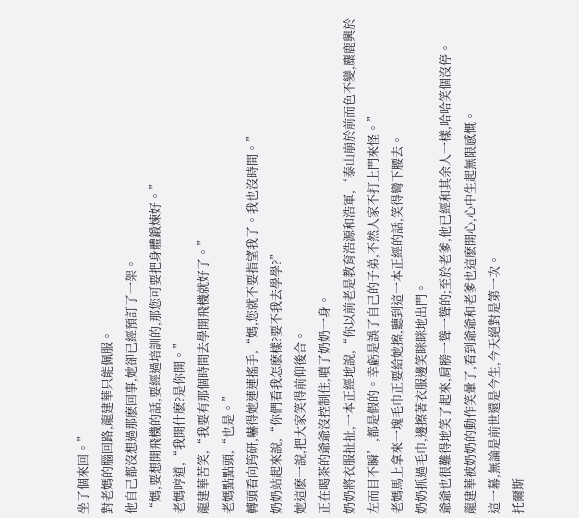坐了個來回。”
對老媽的腦回路,龍建華只能佩服。
他自己都沒想過那麽回事,她卻已經預訂了一架。
“媽,要想開飛機的話,要經過培訓的,那您可要把身體鍛煉好。”
老媽哼道,“我開什麽?是你開。”
龍建華苦笑,“我要有那個時間去學開飛機就好了。”
老媽點點頭,“也是。”
轉頭看向筠研,嚇得她連連搖手,“媽,您就不要指望我了。我也沒時間。”
奶奶站起來說,“你們看我怎麽樣?要不我去學學?”
她這麽一說,把大家笑得前仰後合。
正在喝茶的爺爺沒控制住,噴了奶奶一身。
奶奶將衣服扯扯,一本正經地說,“你以前老是教育浩源和浩軍,‘泰山崩於前而色不變,麋鹿興於左而目不瞬’,都是假的。幸虧是誤了自己的子弟,不然人家不打上門來怪。”
老媽馬上拿來一塊毛巾正要給她擦,聽到這一本正經的話,笑得彎下腰去。
奶奶抓過毛巾,邊擦著衣服邊笑眯眯地出門。
爺爺也很難得地笑了起來,肩膀一聳一聳的;至於老爹,他已經和其余人一樣,哈哈笑個沒停。
龍建華被奶奶的動作笑暈了,看到爺爺和老爹也這麽開心,心中生起無限感慨。
這一幕,無論是前世還是今生,今天絕對是第一次。
托爾斯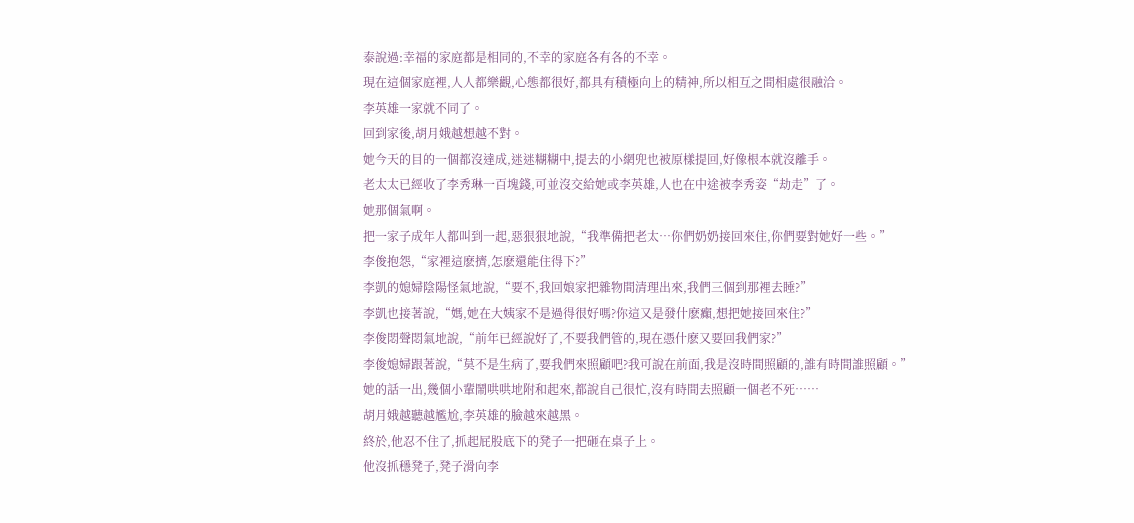泰說過:幸福的家庭都是相同的,不幸的家庭各有各的不幸。
現在這個家庭裡,人人都樂觀,心態都很好,都具有積極向上的精神,所以相互之間相處很融洽。
李英雄一家就不同了。
回到家後,胡月娥越想越不對。
她今天的目的一個都沒達成,迷迷糊糊中,提去的小網兜也被原樣提回,好像根本就沒離手。
老太太已經收了李秀琳一百塊錢,可並沒交給她或李英雄,人也在中途被李秀姿“劫走”了。
她那個氣啊。
把一家子成年人都叫到一起,惡狠狠地說,“我準備把老太…你們奶奶接回來住,你們要對她好一些。”
李俊抱怨,“家裡這麽擠,怎麽還能住得下?”
李凱的媳婦陰陽怪氣地說,“要不,我回娘家把雜物間清理出來,我們三個到那裡去睡?”
李凱也接著說,“媽,她在大姨家不是過得很好嗎?你這又是發什麽癲,想把她接回來住?”
李俊悶聲悶氣地說,“前年已經說好了,不要我們管的,現在憑什麽又要回我們家?”
李俊媳婦跟著說,“莫不是生病了,要我們來照顧吧?我可說在前面,我是沒時間照顧的,誰有時間誰照顧。”
她的話一出,幾個小輩鬧哄哄地附和起來,都說自己很忙,沒有時間去照顧一個老不死……
胡月娥越聽越尷尬,李英雄的臉越來越黑。
終於,他忍不住了,抓起屁股底下的凳子一把砸在桌子上。
他沒抓穩凳子,凳子滑向李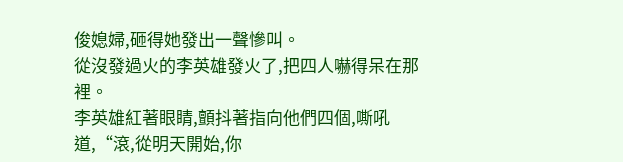俊媳婦,砸得她發出一聲慘叫。
從沒發過火的李英雄發火了,把四人嚇得呆在那裡。
李英雄紅著眼睛,顫抖著指向他們四個,嘶吼道,“滾,從明天開始,你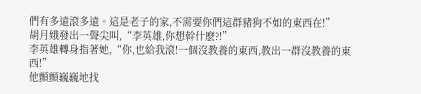們有多遠滾多遠。這是老子的家,不需要你們這群豬狗不如的東西在!”
胡月娥發出一聲尖叫,“李英雄,你想幹什麽?!”
李英雄轉身指著她,“你,也給我滾!一個沒教養的東西,教出一群沒教養的東西!”
他顫顫巍巍地找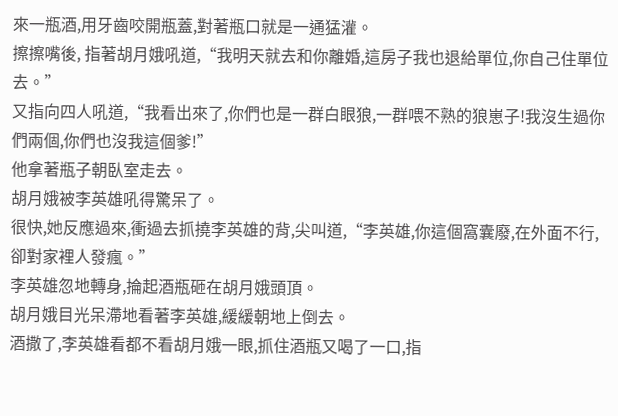來一瓶酒,用牙齒咬開瓶蓋,對著瓶口就是一通猛灌。
擦擦嘴後, 指著胡月娥吼道,“我明天就去和你離婚,這房子我也退給單位,你自己住單位去。”
又指向四人吼道,“我看出來了,你們也是一群白眼狼,一群喂不熟的狼崽子!我沒生過你們兩個,你們也沒我這個爹!”
他拿著瓶子朝臥室走去。
胡月娥被李英雄吼得驚呆了。
很快,她反應過來,衝過去抓撓李英雄的背,尖叫道,“李英雄,你這個窩囊廢,在外面不行,卻對家裡人發瘋。”
李英雄忽地轉身,掄起酒瓶砸在胡月娥頭頂。
胡月娥目光呆滯地看著李英雄,緩緩朝地上倒去。
酒撒了,李英雄看都不看胡月娥一眼,抓住酒瓶又喝了一口,指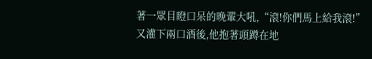著一眾目瞪口呆的晚輩大吼,“滾!你們馬上給我滾!”
又灌下兩口酒後,他抱著頭蹲在地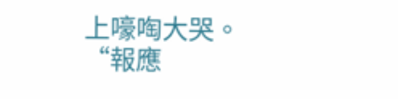上嚎啕大哭。
“報應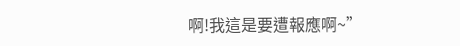啊!我這是要遭報應啊~”